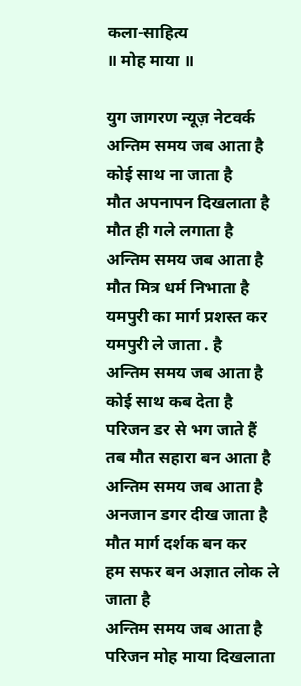कला-साहित्य
॥ मोह माया ॥

युग जागरण न्यूज़ नेटवर्क
अन्तिम समय जब आता है
कोई साथ ना जाता है
मौत अपनापन दिखलाता है
मौत ही गले लगाता है
अन्तिम समय जब आता है
मौत मित्र धर्म निभाता है
यमपुरी का मार्ग प्रशस्त कर
यमपुरी ले जाता . है
अन्तिम समय जब आता है
कोई साथ कब देता है
परिजन डर से भग जाते हैं
तब मौत सहारा बन आता है
अन्तिम समय जब आता है
अनजान डगर दीख जाता है
मौत मार्ग दर्शक बन कर
हम सफर बन अज्ञात लोक ले जाता है
अन्तिम समय जब आता है
परिजन मोह माया दिखलाता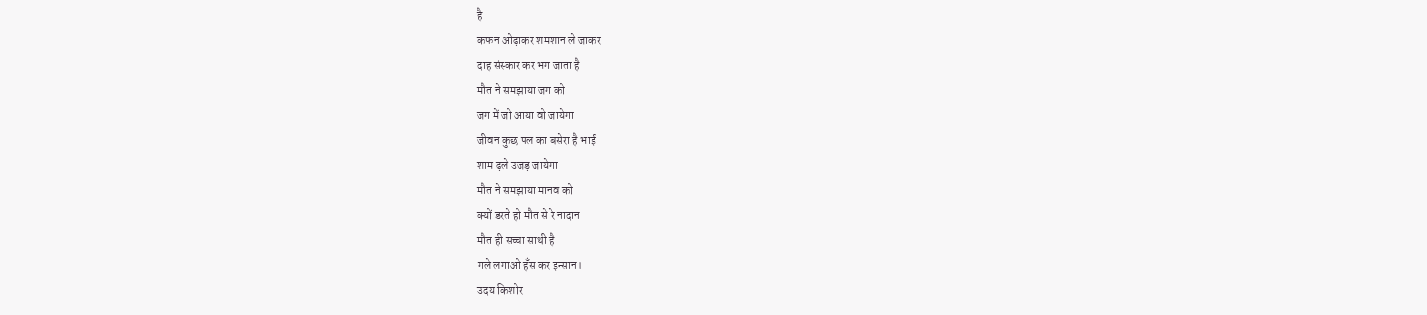है
कफन ओढ़ाकर शमशान ले जाकर
दाह संस्कार कर भग जाता है
मौत ने समझाया जग को
जग में जो आया वो जायेगा
जीवन कुछ पल का बसेरा है भाई
शाम ढ़ले उजड़ जायेगा
मौत ने समझाया मानव को
क्यों डरते हो मौत से रे नादान
मौत ही सच्चा साथी है
गले लगाओ हँस कर इन्सान।
उदय किशोर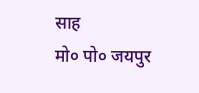साह
मो० पो० जयपुर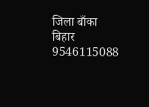जिला बाँका बिहार
9546115088